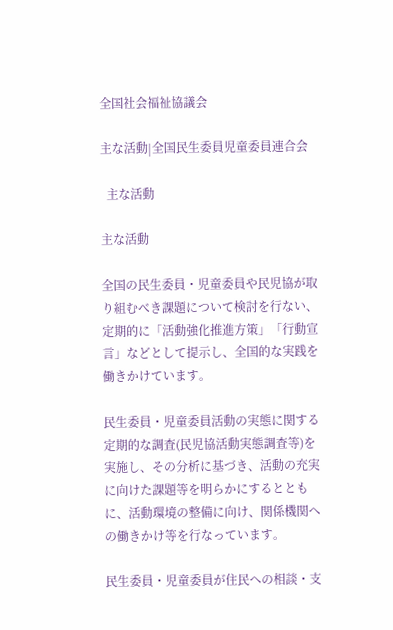全国社会福祉協議会

主な活動|全国民生委員児童委員連合会

  主な活動

主な活動

全国の民生委員・児童委員や民児協が取り組むべき課題について検討を行ない、定期的に「活動強化推進方策」「行動宣言」などとして提示し、全国的な実践を働きかけています。

民生委員・児童委員活動の実態に関する定期的な調査(民児協活動実態調査等)を実施し、その分析に基づき、活動の充実に向けた課題等を明らかにするとともに、活動環境の整備に向け、関係機関への働きかけ等を行なっています。

民生委員・児童委員が住民への相談・支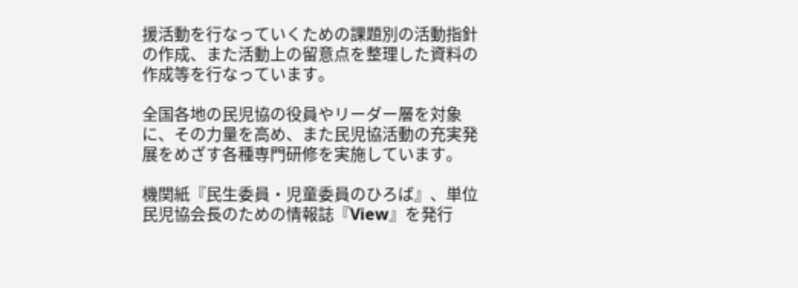援活動を行なっていくための課題別の活動指針の作成、また活動上の留意点を整理した資料の作成等を行なっています。

全国各地の民児協の役員やリーダー層を対象に、その力量を高め、また民児協活動の充実発展をめざす各種専門研修を実施しています。

機関紙『民生委員・児童委員のひろば』、単位民児協会長のための情報誌『View』を発行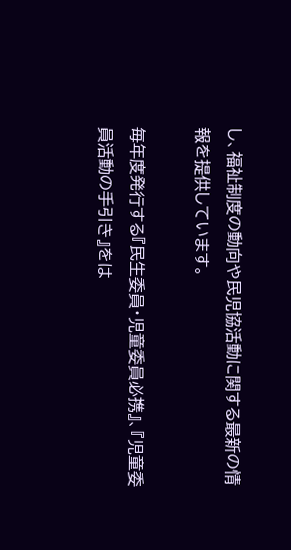し、福祉制度の動向や民児協活動に関する最新の情報を提供しています。

毎年度発行する『民生委員・児童委員必携』、『児童委員活動の手引き』をは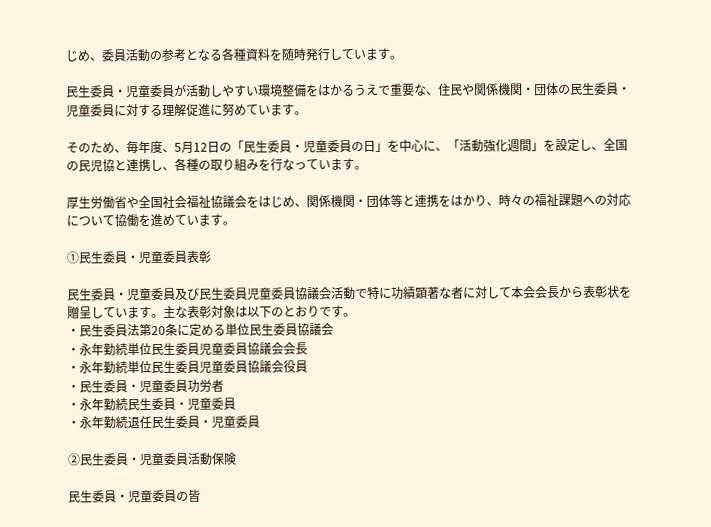じめ、委員活動の参考となる各種資料を随時発行しています。

民生委員・児童委員が活動しやすい環境整備をはかるうえで重要な、住民や関係機関・団体の民生委員・児童委員に対する理解促進に努めています。

そのため、毎年度、5月12日の「民生委員・児童委員の日」を中心に、「活動強化週間」を設定し、全国の民児協と連携し、各種の取り組みを行なっています。

厚生労働省や全国社会福祉協議会をはじめ、関係機関・団体等と連携をはかり、時々の福祉課題への対応について協働を進めています。

①民生委員・児童委員表彰

民生委員・児童委員及び民生委員児童委員協議会活動で特に功績顕著な者に対して本会会長から表彰状を贈呈しています。主な表彰対象は以下のとおりです。
・民生委員法第20条に定める単位民生委員協議会
・永年勤続単位民生委員児童委員協議会会長
・永年勤続単位民生委員児童委員協議会役員
・民生委員・児童委員功労者
・永年勤続民生委員・児童委員
・永年勤続退任民生委員・児童委員

②民生委員・児童委員活動保険

民生委員・児童委員の皆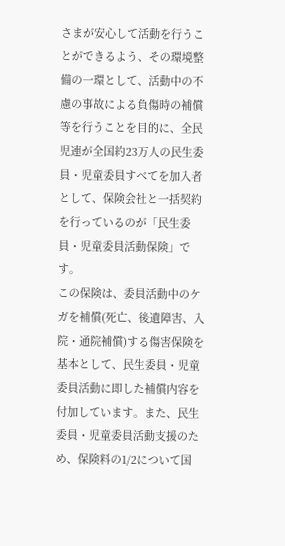さまが安心して活動を行うことができるよう、その環境整備の一環として、活動中の不慮の事故による負傷時の補償等を行うことを目的に、全民児連が全国約23万人の民生委員・児童委員すべてを加入者として、保険会社と一括契約を行っているのが「民生委員・児童委員活動保険」です。
この保険は、委員活動中のケガを補償(死亡、後遺障害、入院・通院補償)する傷害保険を基本として、民生委員・児童委員活動に即した補償内容を付加しています。また、民生委員・児童委員活動支援のため、保険料の1/2について国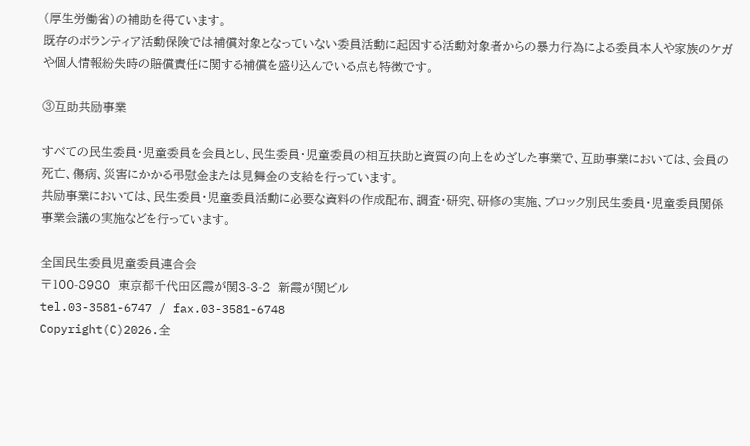(厚生労働省)の補助を得ています。
既存のボランティア活動保険では補償対象となっていない委員活動に起因する活動対象者からの暴力行為による委員本人や家族のケガや個人情報紛失時の賠償責任に関する補償を盛り込んでいる点も特徴です。

③互助共励事業

すべての民生委員・児童委員を会員とし、民生委員・児童委員の相互扶助と資質の向上をめざした事業で、互助事業においては、会員の死亡、傷病、災害にかかる弔慰金または見舞金の支給を行っています。
共励事業においては、民生委員・児童委員活動に必要な資料の作成配布、調査・研究、研修の実施、ブロック別民生委員・児童委員関係事業会議の実施などを行っています。

全国民生委員児童委員連合会
〒100-8980  東京都千代田区霞が関3-3-2  新霞が関ビル
tel.03-3581-6747 / fax.03-3581-6748
Copyright(C)2026.全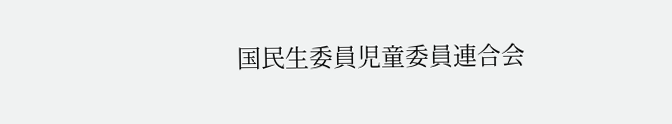国民生委員児童委員連合会